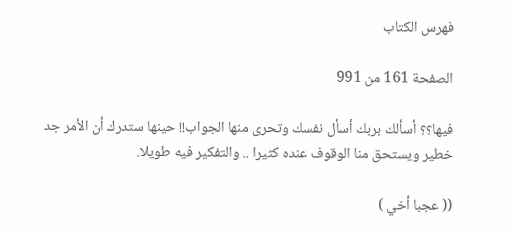فهرس الكتاب

الصفحة 161 من 991

فيها؟؟ أسألك بربك أسأل نفسك وتحرى منها الجواب!! حينها ستدرك أن الأمر جد خطير ويستحق منا الوقوف عنده كثيرا .. والتفكير فيه طويلا.

(( عجبا أخي )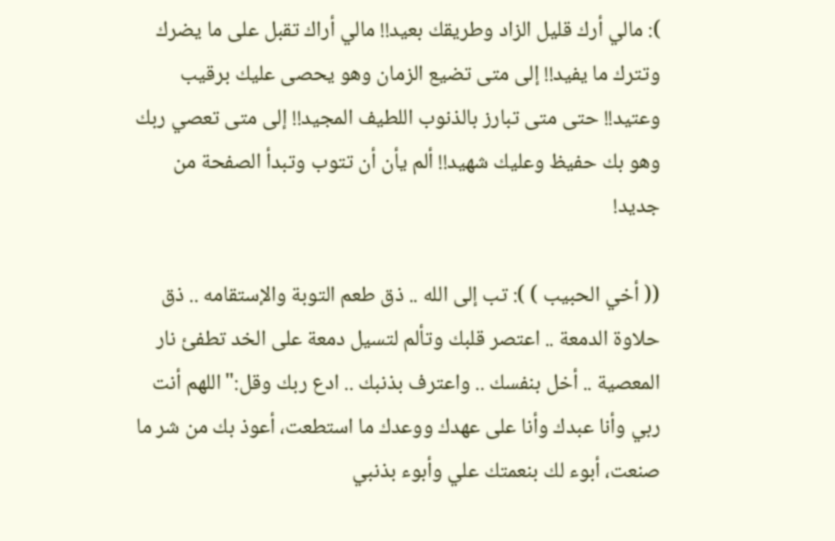): مالي أرك قليل الزاد وطريقك بعيد!! مالي أراك تقبل على ما يضرك وتترك ما يفيد!! إلى متى تضيع الزمان وهو يحصى عليك برقيب وعتيد!! حتى متى تبارز بالذنوب اللطيف المجيد!! إلى متى تعصي ربك وهو بك حفيظ وعليك شهيد!! ألم يأن أن تتوب وتبدأ الصفحة من جديد!

(( أخي الحبيب ) ): تب إلى الله .. ذق طعم التوبة والإستقامه .. ذق حلاوة الدمعة .. اعتصر قلبك وتألم لتسيل دمعة على الخد تطفئ نار المعصية .. أخل بنفسك .. واعترف بذنبك .. ادع ربك وقل:"اللهم أنت ربي وأنا عبدك وأنا على عهدك ووعدك ما استطعت، أعوذ بك من شر ما صنعت، أبوء لك بنعمتك علي وأبوء بذنبي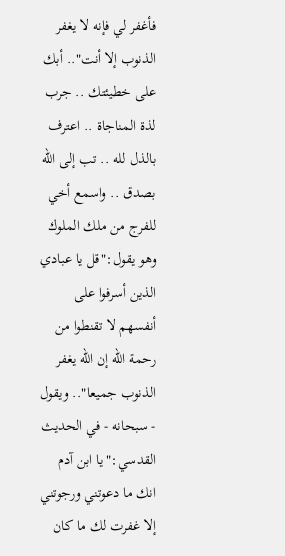فأغفر لي فإنه لا يغفر الذنوب إلا أنت".. أبك على خطيئتك .. جرب لذة المناجاة .. اعترف بالذل لله .. تب إلى الله بصدق .. واسمع أخي للفرج من ملك الملوك وهو يقول:"قل يا عبادي الذين أسرفوا على أنفسهم لا تقنطوا من رحمة الله إن الله يغفر الذنوب جميعا".. ويقول - سبحانه - في الحديث القدسي:"يا ابن آدم انك ما دعوتني ورجوتني إلا غفرت لك ما كان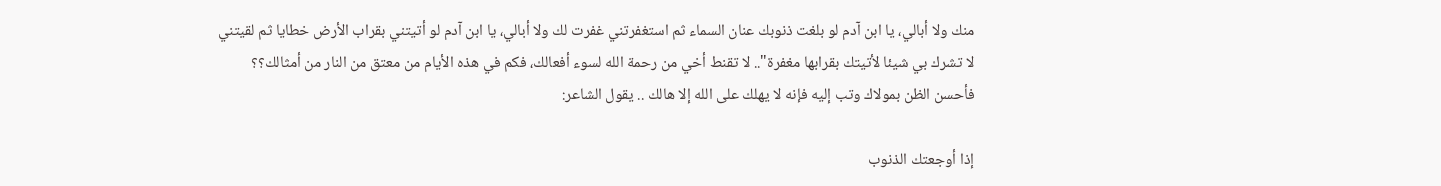منك ولا أبالي، يا ابن آدم لو بلغت ذنوبك عنان السماء ثم استغفرتني غفرت لك ولا أبالي، يا ابن آدم لو أتيتني بقراب الأرض خطايا ثم لقيتني لا تشرك بي شيئا لأتيتك بقرابها مغفرة".. لا تقنط أخي من رحمة الله لسوء أفعالك، فكم في هذه الأيام من معتق من النار من أمثالك؟؟ فأحسن الظن بمولاك وتب إليه فإنه لا يهلك على الله إلا هالك .. يقول الشاعر:

إذا أوجعتك الذنوب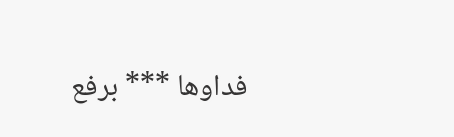فداوها *** برفع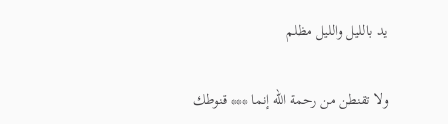يد بالليل والليل مظلم

ولا تقنطن من رحمة الله إنما *** قنوطك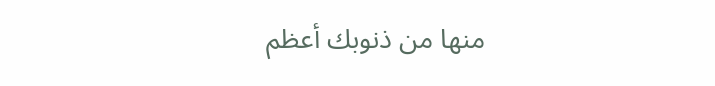منها من ذنوبك أعظم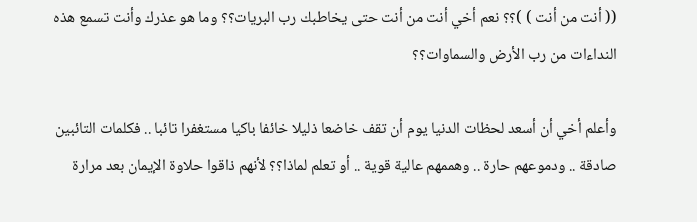(( أنت من أنت ) )؟؟ نعم أخي أنت من أنت حتى يخاطبك رب البريات؟؟ وما هو عذرك وأنت تسمع هذه النداءات من رب الأرض والسماوات؟؟

وأعلم أخي أن أسعد لحظات الدنيا يوم أن تقف خاضعا ذليلا خائفا باكيا مستغفرا تائبا .. فكلمات التائبين صادقة .. ودموعهم حارة .. وهممهم عالية قوية .. أو تعلم لماذا؟؟ لأنهم ذاقوا حلاوة الإيمان بعد مرارة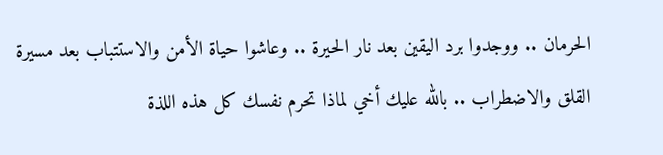الحرمان .. ووجدوا برد اليقين بعد نار الحيرة .. وعاشوا حياة الأمن والاستتباب بعد مسيرة القلق والاضطراب .. بالله عليك أخي لماذا تحرم نفسك كل هذه اللذة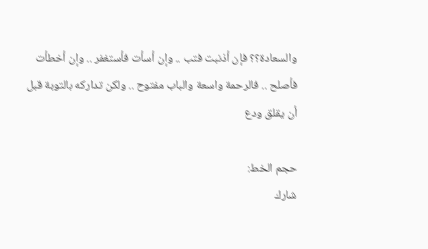والسعادة؟؟ فإن أذنبت فتب .. وإن أسأت فأستغفر .. وإن أخطأت فأصلح .. فالرحمة واسعة والباب مفتوح .. ولكن تداركه بالتوبة قبل أن يقلق ودع

حجم الخط:
شارك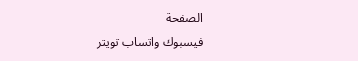الصفحة
فيسبوك واتساب تويتر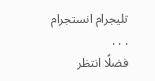تليجرام انستجرام
. . .
فضلًا انتظر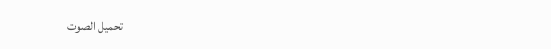تحميل الصوت